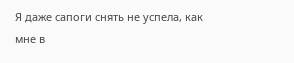Я даже сапоги снять не успела, как мне в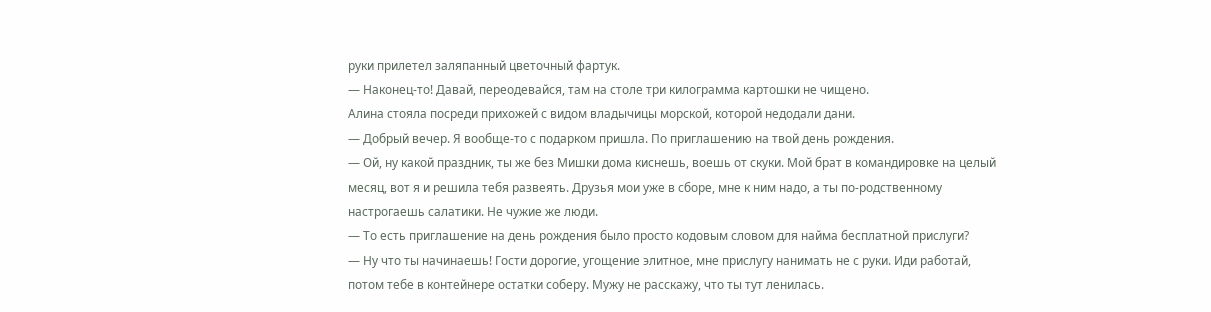руки прилетел заляпанный цветочный фартук.
— Наконец-то! Давай, переодевайся, там на столе три килограмма картошки не чищено.
Алина стояла посреди прихожей с видом владычицы морской, которой недодали дани.
— Добрый вечер. Я вообще-то с подарком пришла. По приглашению на твой день рождения.
— Ой, ну какой праздник, ты же без Мишки дома киснешь, воешь от скуки. Мой брат в командировке на целый месяц, вот я и решила тебя развеять. Друзья мои уже в сборе, мне к ним надо, а ты по-родственному настрогаешь салатики. Не чужие же люди.
— То есть приглашение на день рождения было просто кодовым словом для найма бесплатной прислуги?
— Ну что ты начинаешь! Гости дорогие, угощение элитное, мне прислугу нанимать не с руки. Иди работай, потом тебе в контейнере остатки соберу. Мужу не расскажу, что ты тут ленилась.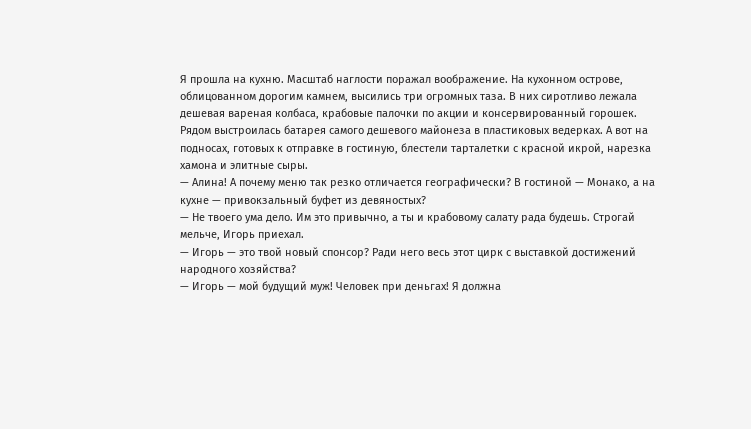Я прошла на кухню. Масштаб наглости поражал воображение. На кухонном острове, облицованном дорогим камнем, высились три огромных таза. В них сиротливо лежала дешевая вареная колбаса, крабовые палочки по акции и консервированный горошек. Рядом выстроилась батарея самого дешевого майонеза в пластиковых ведерках. А вот на подносах, готовых к отправке в гостиную, блестели тарталетки с красной икрой, нарезка хамона и элитные сыры.
— Алина! А почему меню так резко отличается географически? В гостиной — Монако, а на кухне — привокзальный буфет из девяностых?
— Не твоего ума дело. Им это привычно, а ты и крабовому салату рада будешь. Строгай мельче, Игорь приехал.
— Игорь — это твой новый спонсор? Ради него весь этот цирк с выставкой достижений народного хозяйства?
— Игорь — мой будущий муж! Человек при деньгах! Я должна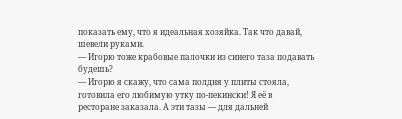показать ему, что я идеальная хозяйка. Так что давай, шевели руками.
— Игорю тоже крабовые палочки из синего таза подавать будешь?
— Игорю я скажу, что сама полдня у плиты стояла, готовила его любимую утку по-пекински! Я её в ресторане заказала. А эти тазы — для дальней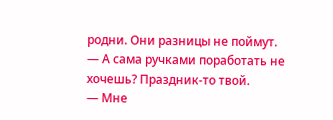родни. Они разницы не поймут.
— А сама ручками поработать не хочешь? Праздник-то твой.
— Мне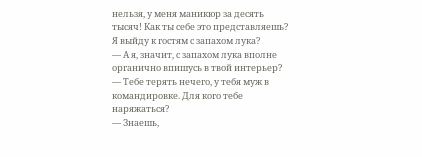нельзя, у меня маникюр за десять тысяч! Как ты себе это представляешь? Я выйду к гостям с запахом лука?
— А я, значит, с запахом лука вполне органично впишусь в твой интерьер?
— Тебе терять нечего, у тебя муж в командировке. Для кого тебе наряжаться?
— Знаешь,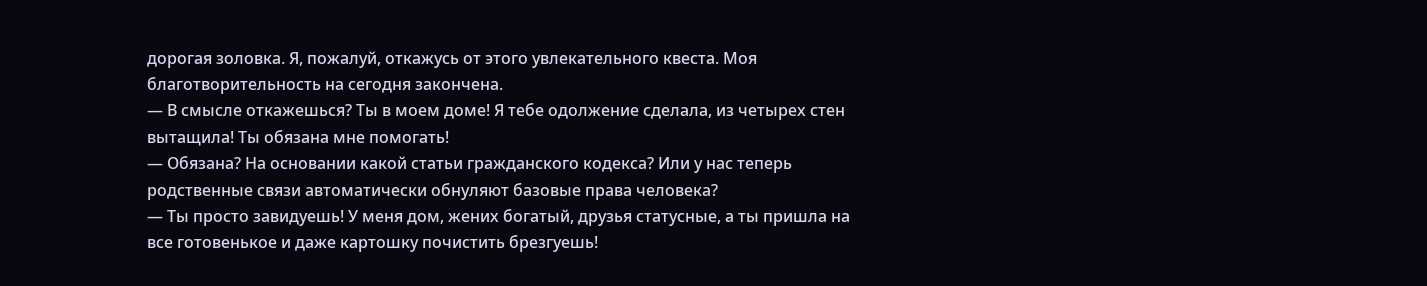дорогая золовка. Я, пожалуй, откажусь от этого увлекательного квеста. Моя благотворительность на сегодня закончена.
— В смысле откажешься? Ты в моем доме! Я тебе одолжение сделала, из четырех стен вытащила! Ты обязана мне помогать!
— Обязана? На основании какой статьи гражданского кодекса? Или у нас теперь родственные связи автоматически обнуляют базовые права человека?
— Ты просто завидуешь! У меня дом, жених богатый, друзья статусные, а ты пришла на все готовенькое и даже картошку почистить брезгуешь!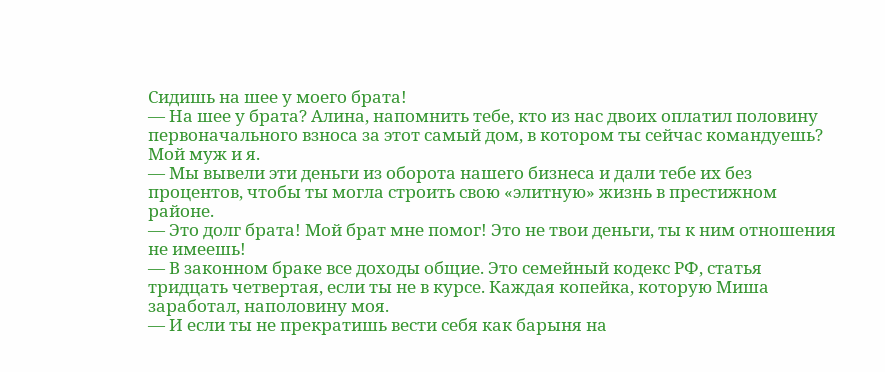Сидишь на шее у моего брата!
— На шее у брата? Алина, напомнить тебе, кто из нас двоих оплатил половину первоначального взноса за этот самый дом, в котором ты сейчас командуешь? Мой муж и я.
— Мы вывели эти деньги из оборота нашего бизнеса и дали тебе их без процентов, чтобы ты могла строить свою «элитную» жизнь в престижном районе.
— Это долг брата! Мой брат мне помог! Это не твои деньги, ты к ним отношения не имеешь!
— В законном браке все доходы общие. Это семейный кодекс РФ, статья тридцать четвертая, если ты не в курсе. Каждая копейка, которую Миша заработал, наполовину моя.
— И если ты не прекратишь вести себя как барыня на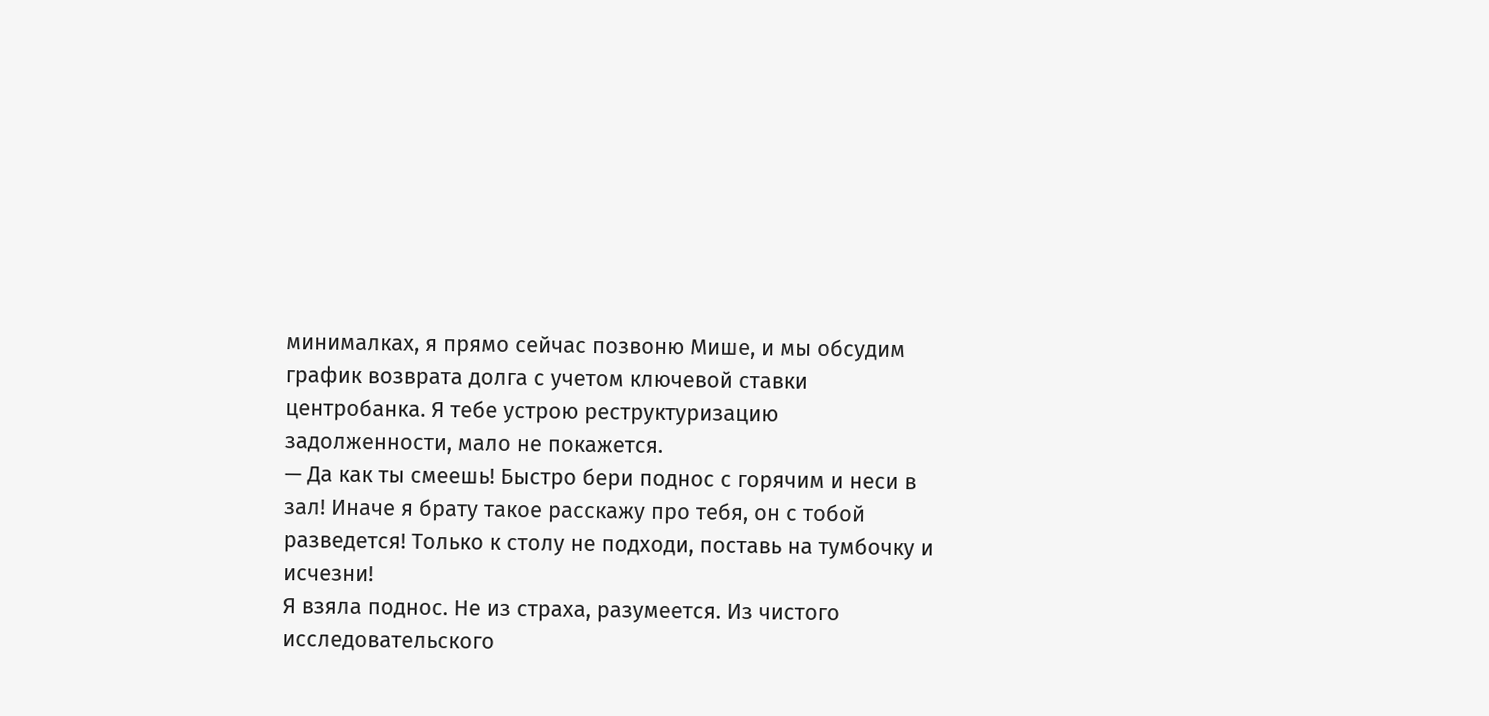минималках, я прямо сейчас позвоню Мише, и мы обсудим график возврата долга с учетом ключевой ставки центробанка. Я тебе устрою реструктуризацию задолженности, мало не покажется.
— Да как ты смеешь! Быстро бери поднос с горячим и неси в зал! Иначе я брату такое расскажу про тебя, он с тобой разведется! Только к столу не подходи, поставь на тумбочку и исчезни!
Я взяла поднос. Не из страха, разумеется. Из чистого исследовательского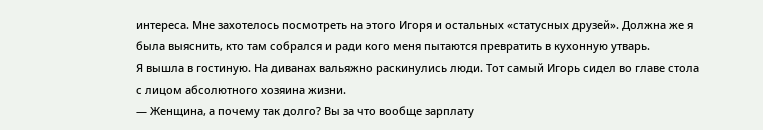интереса. Мне захотелось посмотреть на этого Игоря и остальных «статусных друзей». Должна же я была выяснить, кто там собрался и ради кого меня пытаются превратить в кухонную утварь.
Я вышла в гостиную. На диванах вальяжно раскинулись люди. Тот самый Игорь сидел во главе стола с лицом абсолютного хозяина жизни.
— Женщина, а почему так долго? Вы за что вообще зарплату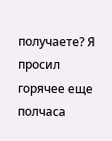получаете? Я просил горячее еще полчаса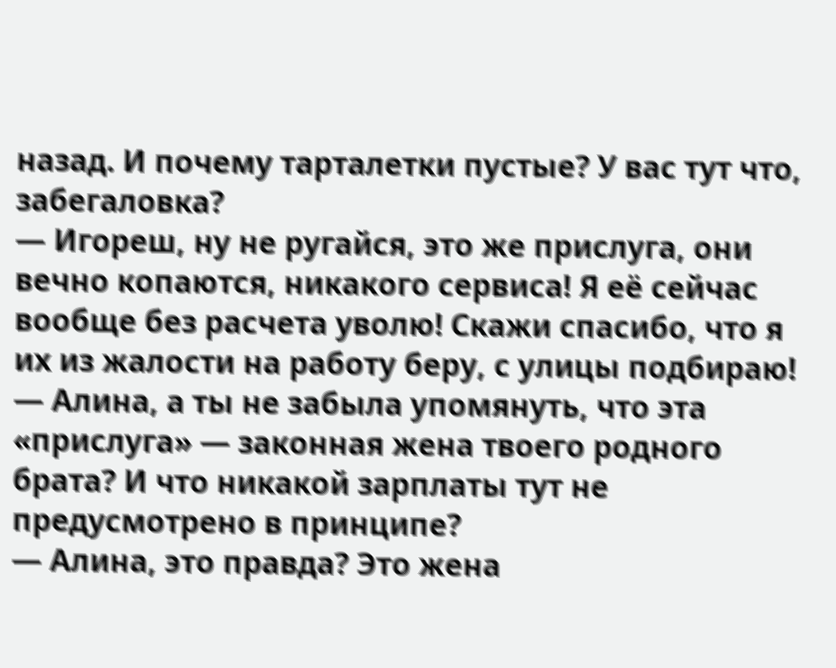назад. И почему тарталетки пустые? У вас тут что, забегаловка?
— Игореш, ну не ругайся, это же прислуга, они вечно копаются, никакого сервиса! Я её сейчас вообще без расчета уволю! Скажи спасибо, что я их из жалости на работу беру, с улицы подбираю!
— Алина, а ты не забыла упомянуть, что эта «прислуга» — законная жена твоего родного брата? И что никакой зарплаты тут не предусмотрено в принципе?
— Алина, это правда? Это жена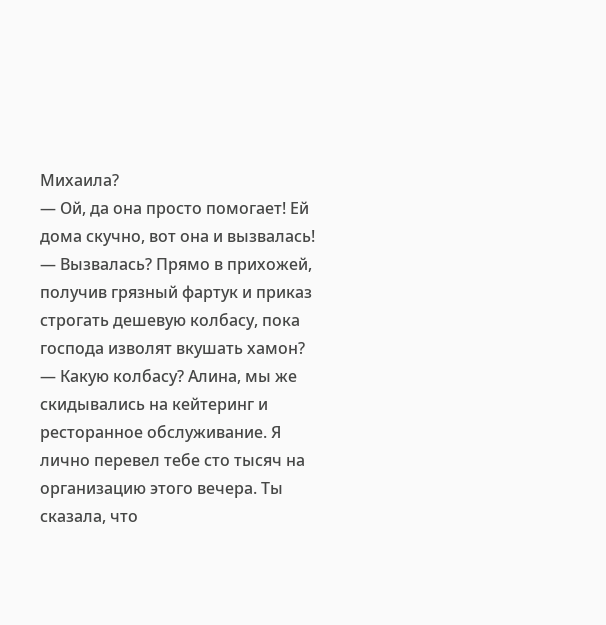Михаила?
— Ой, да она просто помогает! Ей дома скучно, вот она и вызвалась!
— Вызвалась? Прямо в прихожей, получив грязный фартук и приказ строгать дешевую колбасу, пока господа изволят вкушать хамон?
— Какую колбасу? Алина, мы же скидывались на кейтеринг и ресторанное обслуживание. Я лично перевел тебе сто тысяч на организацию этого вечера. Ты сказала, что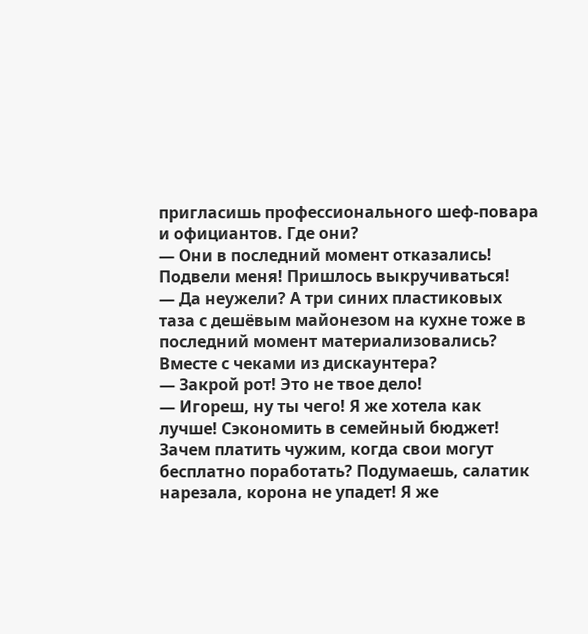пригласишь профессионального шеф-повара и официантов. Где они?
— Они в последний момент отказались! Подвели меня! Пришлось выкручиваться!
— Да неужели? А три синих пластиковых таза с дешёвым майонезом на кухне тоже в последний момент материализовались? Вместе с чеками из дискаунтера?
— Закрой рот! Это не твое дело!
— Игореш, ну ты чего! Я же хотела как лучше! Сэкономить в семейный бюджет! Зачем платить чужим, когда свои могут бесплатно поработать? Подумаешь, салатик нарезала, корона не упадет! Я же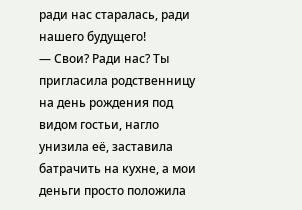ради нас старалась, ради нашего будущего!
— Свои? Ради нас? Ты пригласила родственницу на день рождения под видом гостьи, нагло унизила её, заставила батрачить на кухне, а мои деньги просто положила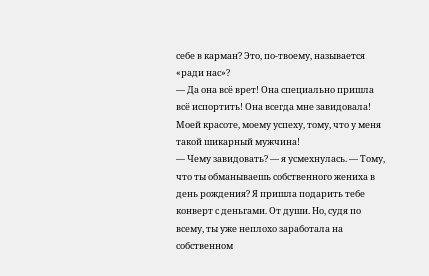себе в карман? Это, по-твоему, называется «ради нас»?
— Да она всё врет! Она специально пришла всё испортить! Она всегда мне завидовала! Моей красоте, моему успеху, тому, что у меня такой шикарный мужчина!
— Чему завидовать? — я усмехнулась. — Тому, что ты обманываешь собственного жениха в день рождения? Я пришла подарить тебе конверт с деньгами. От души. Но, судя по всему, ты уже неплохо заработала на собственном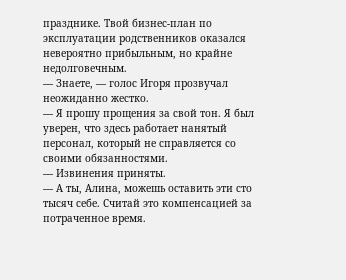празднике. Твой бизнес-план по эксплуатации родственников оказался невероятно прибыльным, но крайне недолговечным.
— Знаете, — голос Игоря прозвучал неожиданно жестко.
— Я прошу прощения за свой тон. Я был уверен, что здесь работает нанятый персонал, который не справляется со своими обязанностями.
— Извинения приняты.
— А ты, Алина, можешь оставить эти сто тысяч себе. Считай это компенсацией за потраченное время.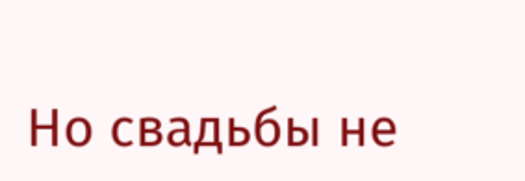Но свадьбы не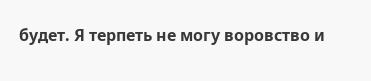будет. Я терпеть не могу воровство и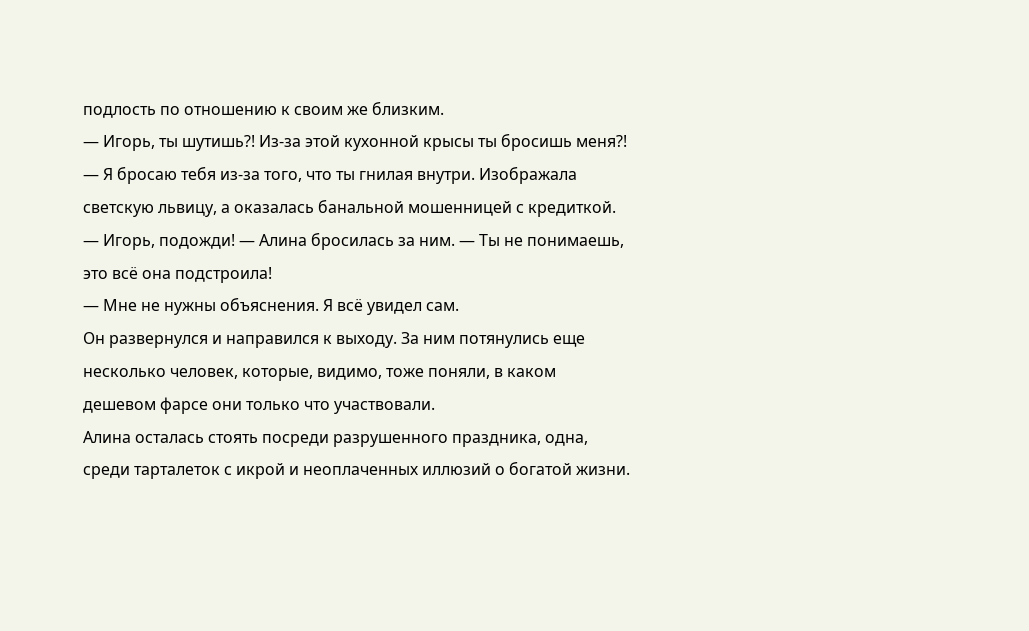подлость по отношению к своим же близким.
— Игорь, ты шутишь?! Из-за этой кухонной крысы ты бросишь меня?!
— Я бросаю тебя из-за того, что ты гнилая внутри. Изображала светскую львицу, а оказалась банальной мошенницей с кредиткой.
— Игорь, подожди! — Алина бросилась за ним. — Ты не понимаешь, это всё она подстроила!
— Мне не нужны объяснения. Я всё увидел сам.
Он развернулся и направился к выходу. За ним потянулись еще несколько человек, которые, видимо, тоже поняли, в каком дешевом фарсе они только что участвовали.
Алина осталась стоять посреди разрушенного праздника, одна, среди тарталеток с икрой и неоплаченных иллюзий о богатой жизни.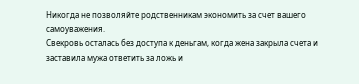Никогда не позволяйте родственникам экономить за счет вашего самоуважения.
Свекровь осталась без доступа к деньгам, когда жена закрыла счета и заставила мужа ответить за ложь и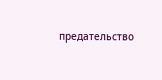предательство